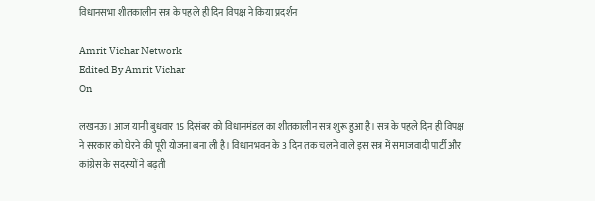विधानसभा शीतकालीन सत्र के पहले ही दिन विपक्ष ने किया प्रदर्शन

Amrit Vichar Network
Edited By Amrit Vichar
On

लखनऊ। आज यानी बुधवार 15 दिसंबर को विधानमंडल का शीतकालीन सत्र शुरू हुआ है। सत्र के पहले दिन ही विपक्ष ने सरकार को घेरने की पूरी योजना बना ली है। विधानभवन के 3 दिन तक चलने वाले इस सत्र में समाजवादी पार्टी और कांग्रेस के सदस्यों ने बढ़ती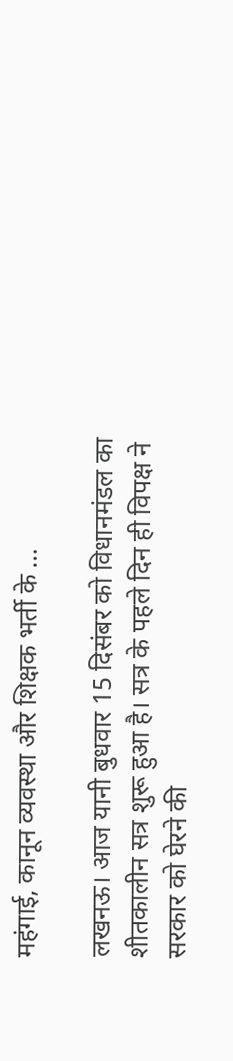महंगाई, कानून व्यवस्था और शिक्षक भर्ती के …

लखनऊ। आज यानी बुधवार 15 दिसंबर को विधानमंडल का शीतकालीन सत्र शुरू हुआ है। सत्र के पहले दिन ही विपक्ष ने सरकार को घेरने की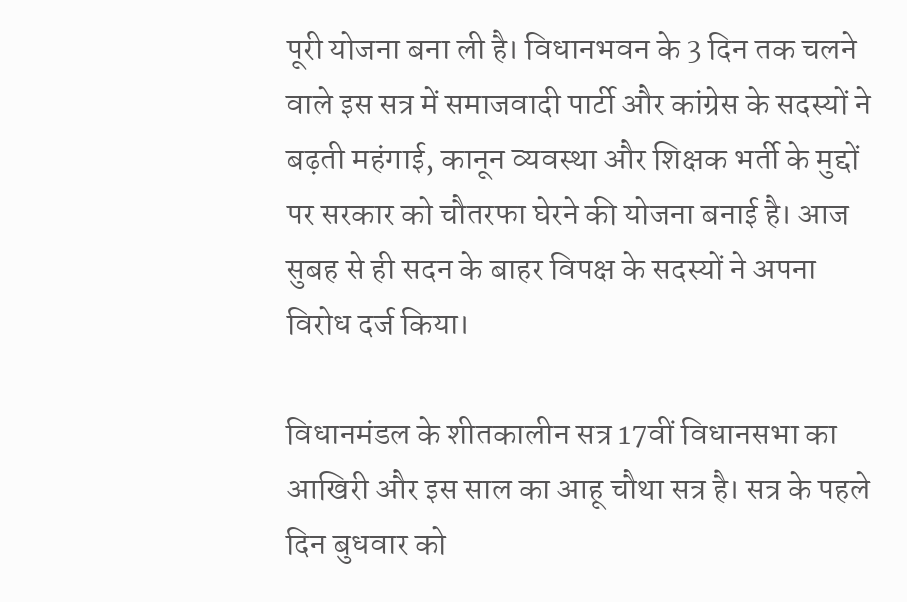पूरी योजना बना ली है। विधानभवन के 3 दिन तक चलने वाले इस सत्र में समाजवादी पार्टी और कांग्रेस के सदस्यों ने बढ़ती महंगाई, कानून व्यवस्था और शिक्षक भर्ती के मुद्दों पर सरकार को चौतरफा घेरने की योजना बनाई है। आज सुबह से ही सदन के बाहर विपक्ष के सदस्यों ने अपना विरोध दर्ज किया।

विधानमंडल के शीतकालीन सत्र 17वीं विधानसभा का आखिरी और इस साल का आहू चौथा सत्र है। सत्र के पहले दिन बुधवार को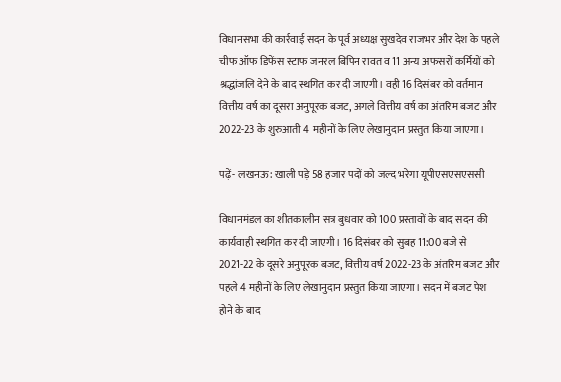विधानसभा की कार्रवाई सदन के पूर्व अध्यक्ष सुखदेव राजभर और देश के पहले चीफ ऑफ डिफेंस स्टाफ जनरल बिपिन रावत व 11 अन्य अफसरों कर्मियों को श्रद्धांजलि देने के बाद स्थगित कर दी जाएगी। वही 16 दिसंबर को वर्तमान वित्तीय वर्ष का दूसरा अनुपूरक बजट, अगले वित्तीय वर्ष का अंतरिम बजट और 2022-23 के शुरुआती 4 महीनों के लिए लेखानुदान प्रस्तुत किया जाएगा।

पढ़ें- लखनऊ: खाली पड़े 58 हजार पदों को जल्द भरेगा यूपीएसएसएससी

विधानमंडल का शीतकालीन सत्र बुधवार को 100 प्रस्तावों के बाद सदन की कार्यवाही स्थगित कर दी जाएगी। 16 दिसंबर को सुबह 11:00 बजे से 2021-22 के दूसरे अनुपूरक बजट, वित्तीय वर्ष 2022-23 के अंतरिम बजट और पहले 4 महीनों के लिए लेखानुदान प्रस्तुत किया जाएगा। सदन में बजट पेश होने के बाद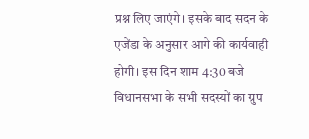प्रश्न लिए जाएंगे। इसके बाद सदन के एजेंडा के अनुसार आगे की कार्यवाही होगी। इस दिन शाम 4:30 बजे विधानसभा के सभी सदस्यों का ग्रुप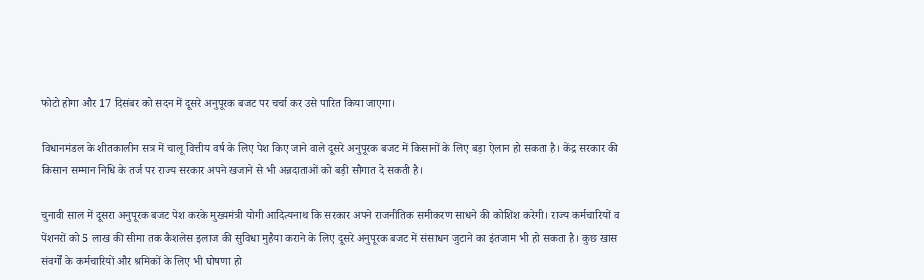फोटो होगा और 17 दिसंबर को सदन में दूसरे अनुपूरक बजट पर चर्चा कर उसे पारित किया जाएगा।

विधानमंडल के शीतकालीन सत्र में चालू वित्तीय वर्ष के लिए पेश किए जाने वाले दूसरे अनुपूरक बजट में किसानों के लिए बड़ा ऐलान हो सकता है। केंद्र सरकार की किसान सम्मान निधि के तर्ज पर राज्य सरकार अपने खजाने से भी अन्नदाताओं को बड़ी सौगात दे सकती है।

चुनावी साल में दूसरा अनुपूरक बजट पेश करके मुख्यमंत्री योगी आदित्यनाथ कि सरकार अपने राजनीतिक समीकरण साधने की कोशिश करेगी। राज्य कर्मचारियों व पेंशनरों को 5 लाख की सीमा तक कैशलेस इलाज की सुविधा मुहैया कराने के लिए दूसरे अनुपूरक बजट में संसाधन जुटाने का इंतजाम भी हो सकता है। कुछ खास संवर्गों के कर्मचारियों और श्रमिकों के लिए भी घोषणा हो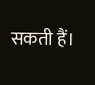सकती हैं।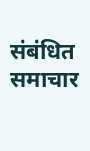संबंधित समाचार